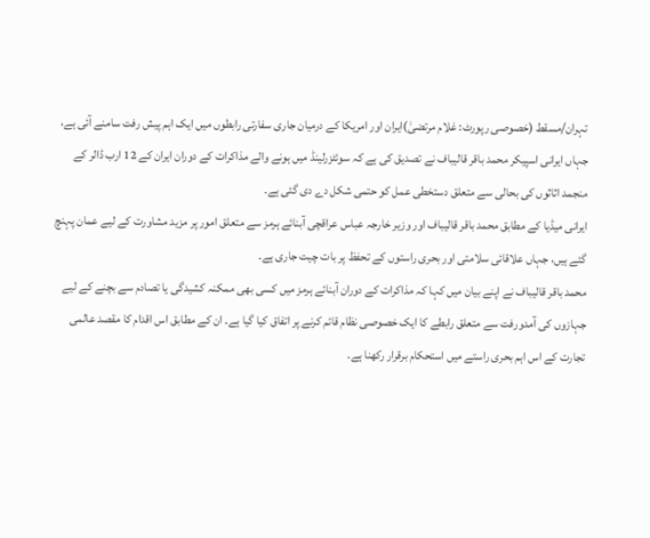تہران/مسقط (خصوصی رپورٹ: غلام مرتضیٰ)ایران اور امریکا کے درمیان جاری سفارتی رابطوں میں ایک اہم پیش رفت سامنے آئی ہے، جہاں ایرانی اسپیکر محمد باقر قالیباف نے تصدیق کی ہے کہ سوئٹزرلینڈ میں ہونے والے مذاکرات کے دوران ایران کے 12 ارب ڈالر کے منجمد اثاثوں کی بحالی سے متعلق دستخطی عمل کو حتمی شکل دے دی گئی ہے۔
ایرانی میڈیا کے مطابق محمد باقر قالیباف اور وزیر خارجہ عباس عراقچی آبنائے ہرمز سے متعلق امور پر مزید مشاورت کے لیے عمان پہنچ گئے ہیں، جہاں علاقائی سلامتی اور بحری راستوں کے تحفظ پر بات چیت جاری ہے۔
محمد باقر قالیباف نے اپنے بیان میں کہا کہ مذاکرات کے دوران آبنائے ہرمز میں کسی بھی ممکنہ کشیدگی یا تصادم سے بچنے کے لیے جہازوں کی آمدورفت سے متعلق رابطے کا ایک خصوصی نظام قائم کرنے پر اتفاق کیا گیا ہے۔ ان کے مطابق اس اقدام کا مقصد عالمی تجارت کے اس اہم بحری راستے میں استحکام برقرار رکھنا ہے۔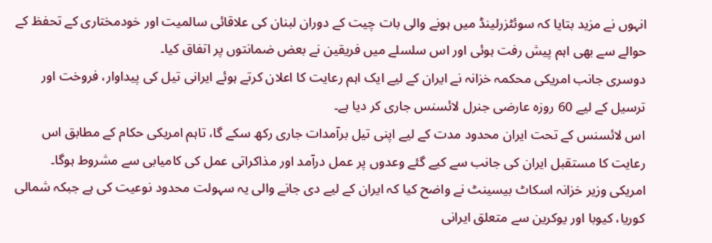انہوں نے مزید بتایا کہ سوئٹزرلینڈ میں ہونے والی بات چیت کے دوران لبنان کی علاقائی سالمیت اور خودمختاری کے تحفظ کے حوالے سے بھی اہم پیش رفت ہوئی اور اس سلسلے میں فریقین نے بعض ضمانتوں پر اتفاق کیا۔
دوسری جانب امریکی محکمہ خزانہ نے ایران کے لیے ایک اہم رعایت کا اعلان کرتے ہوئے ایرانی تیل کی پیداوار، فروخت اور ترسیل کے لیے 60 روزہ عارضی جنرل لائسنس جاری کر دیا ہے۔
اس لائسنس کے تحت ایران محدود مدت کے لیے اپنی تیل برآمدات جاری رکھ سکے گا، تاہم امریکی حکام کے مطابق اس رعایت کا مستقبل ایران کی جانب سے کیے گئے وعدوں پر عمل درآمد اور مذاکراتی عمل کی کامیابی سے مشروط ہوگا۔
امریکی وزیر خزانہ اسکاٹ بیسینٹ نے واضح کیا کہ ایران کے لیے دی جانے والی یہ سہولت محدود نوعیت کی ہے جبکہ شمالی کوریا، کیوبا اور یوکرین سے متعلق ایرانی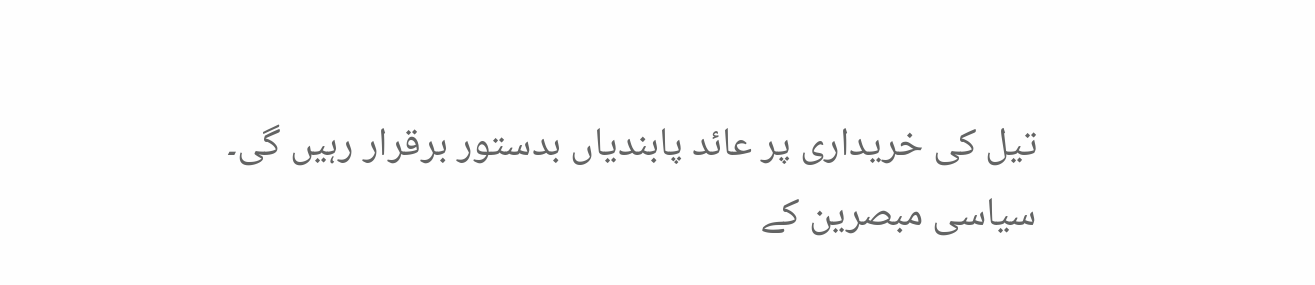تیل کی خریداری پر عائد پابندیاں بدستور برقرار رہیں گی۔
سیاسی مبصرین کے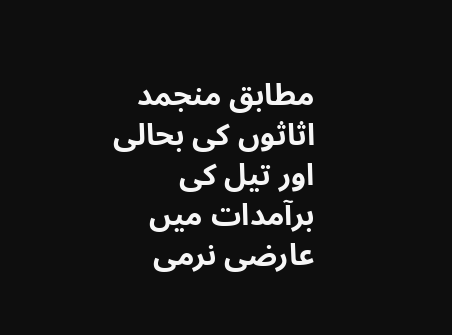مطابق منجمد اثاثوں کی بحالی اور تیل کی برآمدات میں عارضی نرمی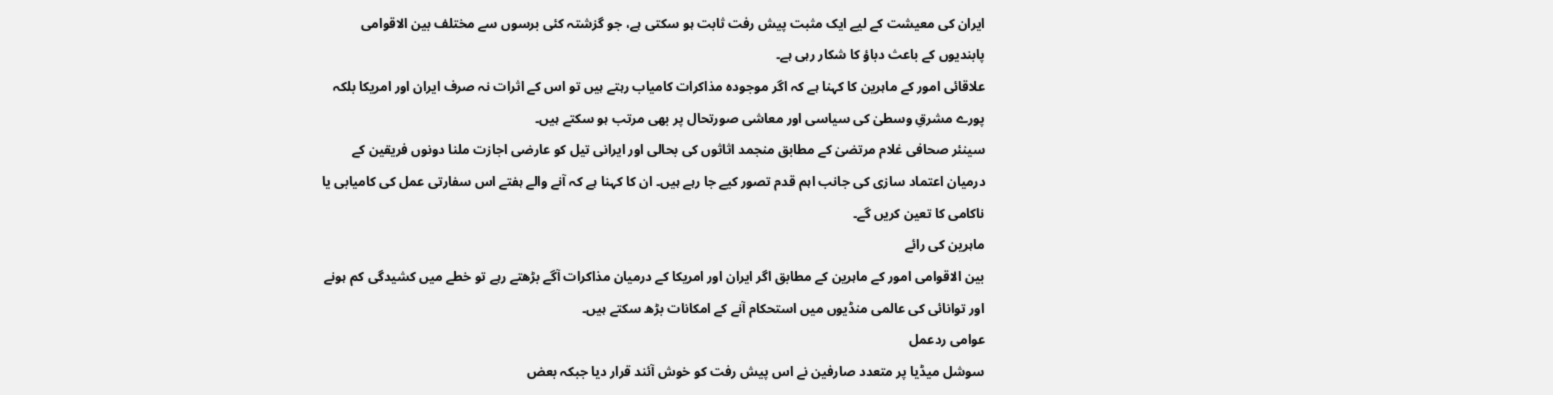ایران کی معیشت کے لیے ایک مثبت پیش رفت ثابت ہو سکتی ہے، جو گزشتہ کئی برسوں سے مختلف بین الاقوامی پابندیوں کے باعث دباؤ کا شکار رہی ہے۔
علاقائی امور کے ماہرین کا کہنا ہے کہ اگر موجودہ مذاکرات کامیاب رہتے ہیں تو اس کے اثرات نہ صرف ایران اور امریکا بلکہ پورے مشرقِ وسطیٰ کی سیاسی اور معاشی صورتحال پر بھی مرتب ہو سکتے ہیں۔
سینئر صحافی غلام مرتضیٰ کے مطابق منجمد اثاثوں کی بحالی اور ایرانی تیل کو عارضی اجازت ملنا دونوں فریقین کے درمیان اعتماد سازی کی جانب اہم قدم تصور کیے جا رہے ہیں۔ ان کا کہنا ہے کہ آنے والے ہفتے اس سفارتی عمل کی کامیابی یا ناکامی کا تعین کریں گے۔
ماہرین کی رائے
بین الاقوامی امور کے ماہرین کے مطابق اگر ایران اور امریکا کے درمیان مذاکرات آگے بڑھتے رہے تو خطے میں کشیدگی کم ہونے اور توانائی کی عالمی منڈیوں میں استحکام آنے کے امکانات بڑھ سکتے ہیں۔
عوامی ردعمل
سوشل میڈیا پر متعدد صارفین نے اس پیش رفت کو خوش آئند قرار دیا جبکہ بعض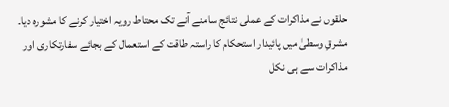حلقوں نے مذاکرات کے عملی نتائج سامنے آنے تک محتاط رویہ اختیار کرنے کا مشورہ دیا۔
مشرقِ وسطیٰ میں پائیدار استحکام کا راستہ طاقت کے استعمال کے بجائے سفارتکاری اور مذاکرات سے ہی نکل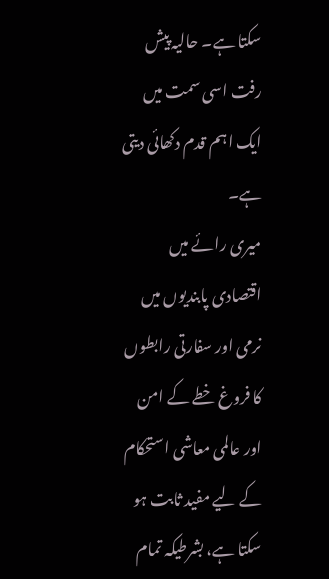سکتا ہے۔ حالیہ پیش رفت اسی سمت میں ایک اہم قدم دکھائی دیتی ہے۔
میری رائے میں اقتصادی پابندیوں میں نرمی اور سفارتی رابطوں کا فروغ خطے کے امن اور عالمی معاشی استحکام کے لیے مفید ثابت ہو سکتا ہے، بشرطیکہ تمام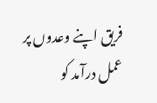فریق اپنے وعدوں پر عمل درآمد کو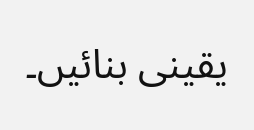یقینی بنائیں۔